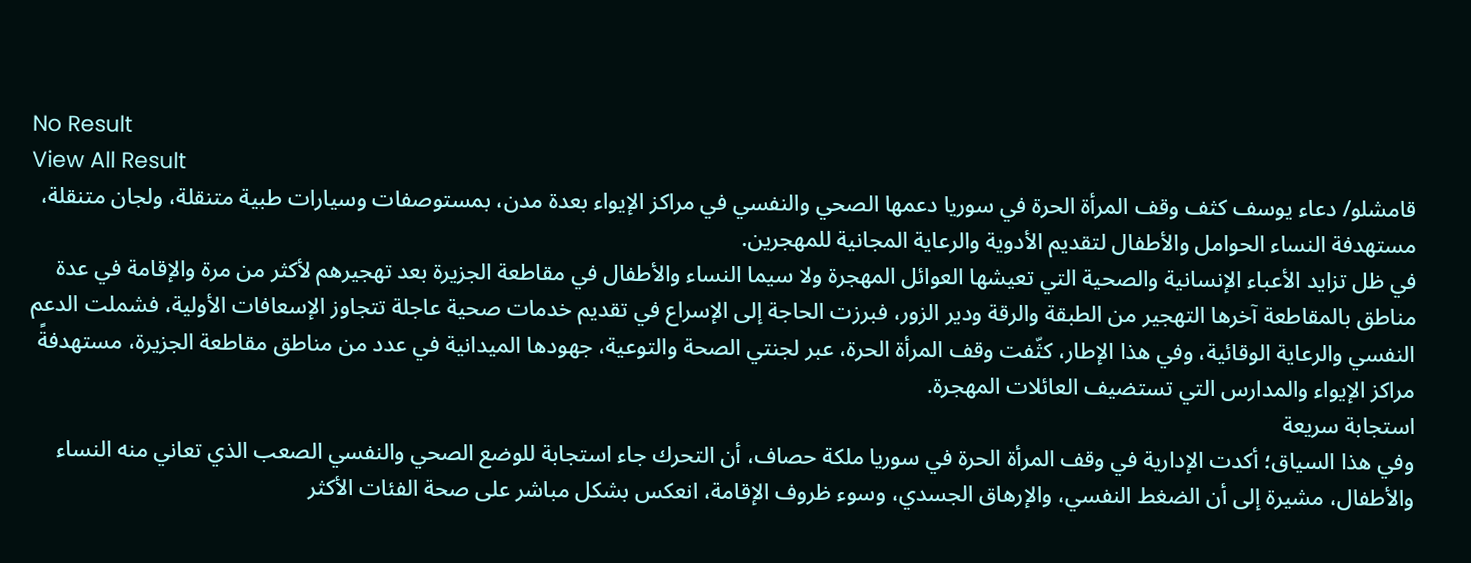No Result
View All Result
قامشلو/ دعاء يوسف كثف وقف المرأة الحرة في سوريا دعمها الصحي والنفسي في مراكز الإيواء بعدة مدن، بمستوصفات وسيارات طبية متنقلة، ولجان متنقلة، مستهدفة النساء الحوامل والأطفال لتقديم الأدوية والرعاية المجانية للمهجرين.
في ظل تزايد الأعباء الإنسانية والصحية التي تعيشها العوائل المهجرة ولا سيما النساء والأطفال في مقاطعة الجزيرة بعد تهجيرهم لأكثر من مرة والإقامة في عدة مناطق بالمقاطعة آخرها التهجير من الطبقة والرقة ودير الزور، فبرزت الحاجة إلى الإسراع في تقديم خدمات صحية عاجلة تتجاوز الإسعافات الأولية، فشملت الدعم النفسي والرعاية الوقائية، وفي هذا الإطار، كثّفت وقف المرأة الحرة، عبر لجنتي الصحة والتوعية، جهودها الميدانية في عدد من مناطق مقاطعة الجزيرة، مستهدفةً مراكز الإيواء والمدارس التي تستضيف العائلات المهجرة.
استجابة سريعة
وفي هذا السياق؛ أكدت الإدارية في وقف المرأة الحرة في سوريا ملكة حصاف، أن التحرك جاء استجابة للوضع الصحي والنفسي الصعب الذي تعاني منه النساء والأطفال، مشيرة إلى أن الضغط النفسي، والإرهاق الجسدي، وسوء ظروف الإقامة، انعكس بشكل مباشر على صحة الفئات الأكثر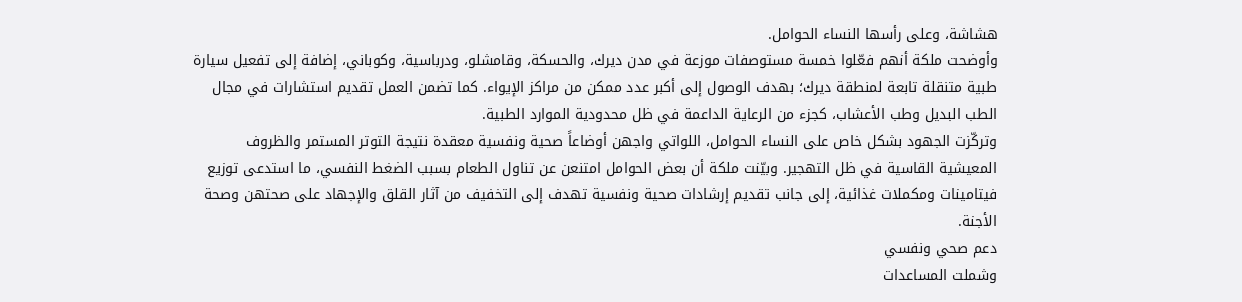هشاشة، وعلى رأسها النساء الحوامل.
وأوضحت ملكة أنهم فعّلوا خمسة مستوصفات موزعة في مدن ديرك، والحسكة، وقامشلو، ودرباسية، وكوباني، إضافة إلى تفعيل سيارة طبية متنقلة تابعة لمنطقة ديرك؛ بهدف الوصول إلى أكبر عدد ممكن من مراكز الإيواء. كما تضمن العمل تقديم استشارات في مجال الطب البديل وطب الأعشاب، كجزء من الرعاية الداعمة في ظل محدودية الموارد الطبية.
وتركّزت الجهود بشكل خاص على النساء الحوامل، اللواتي واجهن أوضاعاً صحية ونفسية معقدة نتيجة التوتر المستمر والظروف المعيشية القاسية في ظل التهجير. وبيّنت ملكة أن بعض الحوامل امتنعن عن تناول الطعام بسبب الضغط النفسي، ما استدعى توزيع فيتامينات ومكملات غذائية، إلى جانب تقديم إرشادات صحية ونفسية تهدف إلى التخفيف من آثار القلق والإجهاد على صحتهن وصحة الأجنة.
دعم صحي ونفسي
وشملت المساعدات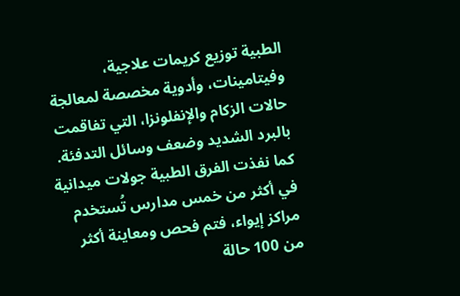الطبية توزيع كريمات علاجية، وفيتامينات، وأدوية مخصصة لمعالجة حالات الزكام والإنفلونزا، التي تفاقمت بالبرد الشديد وضعف وسائل التدفئة. كما نفذت الفرق الطبية جولات ميدانية في أكثر من خمس مدارس تُستخدم مراكز إيواء، فتم فحص ومعاينة أكثر من 100 حالة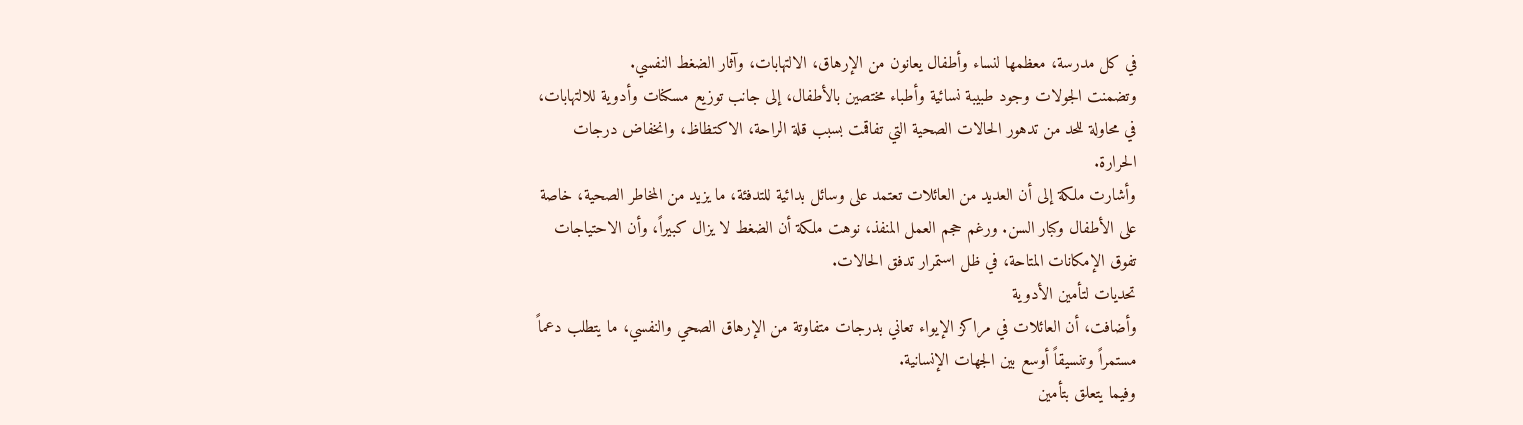في كل مدرسة، معظمها لنساء وأطفال يعانون من الإرهاق، الالتهابات، وآثار الضغط النفسي.
وتضمنت الجولات وجود طبيبة نسائية وأطباء مختصين بالأطفال، إلى جانب توزيع مسكنات وأدوية للالتهابات، في محاولة للحد من تدهور الحالات الصحية التي تفاقمت بسبب قلة الراحة، الاكتظاظ، وانخفاض درجات الحرارة.
وأشارت ملكة إلى أن العديد من العائلات تعتمد على وسائل بدائية للتدفئة، ما يزيد من المخاطر الصحية، خاصة على الأطفال وكبار السن. ورغم حجم العمل المنفذ، نوهت ملكة أن الضغط لا يزال كبيراً، وأن الاحتياجات تفوق الإمكانات المتاحة، في ظل استمرار تدفق الحالات.
تحديات لتأمين الأدوية
وأضافت، أن العائلات في مراكز الإيواء تعاني بدرجات متفاوتة من الإرهاق الصحي والنفسي، ما يتطلب دعماً مستمراً وتنسيقاً أوسع بين الجهات الإنسانية.
وفيما يتعلق بتأمين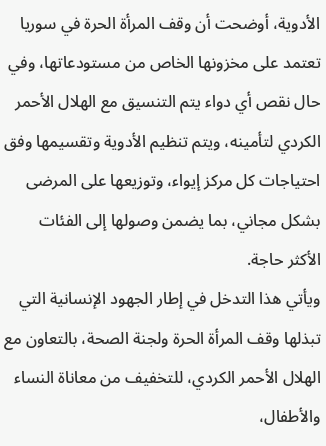الأدوية، أوضحت أن وقف المرأة الحرة في سوريا تعتمد على مخزونها الخاص من مستودعاتها، وفي حال نقص أي دواء يتم التنسيق مع الهلال الأحمر الكردي لتأمينه، ويتم تنظيم الأدوية وتقسيمها وفق احتياجات كل مركز إيواء، وتوزيعها على المرضى بشكل مجاني، بما يضمن وصولها إلى الفئات الأكثر حاجة.
ويأتي هذا التدخل في إطار الجهود الإنسانية التي تبذلها وقف المرأة الحرة ولجنة الصحة، بالتعاون مع الهلال الأحمر الكردي، للتخفيف من معاناة النساء والأطفال،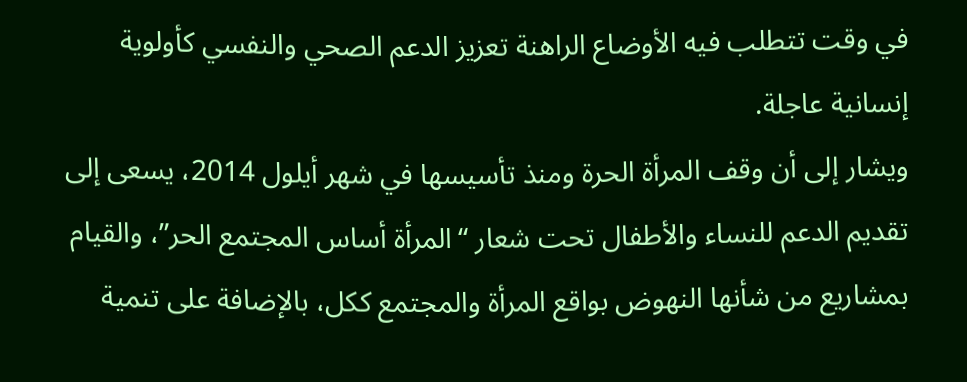في وقت تتطلب فيه الأوضاع الراهنة تعزيز الدعم الصحي والنفسي كأولوية إنسانية عاجلة.
ويشار إلى أن وقف المرأة الحرة ومنذ تأسيسها في شهر أيلول 2014، يسعى إلى تقديم الدعم للنساء والأطفال تحت شعار “المرأة أساس المجتمع الحر”، والقيام بمشاريع من شأنها النهوض بواقع المرأة والمجتمع ككل، بالإضافة على تنمية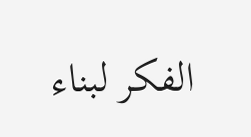الفكر لبناء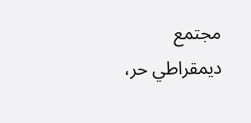مجتمع ديمقراطي حر،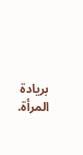بريادة المرأة.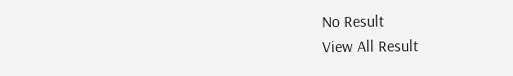No Result
View All Result